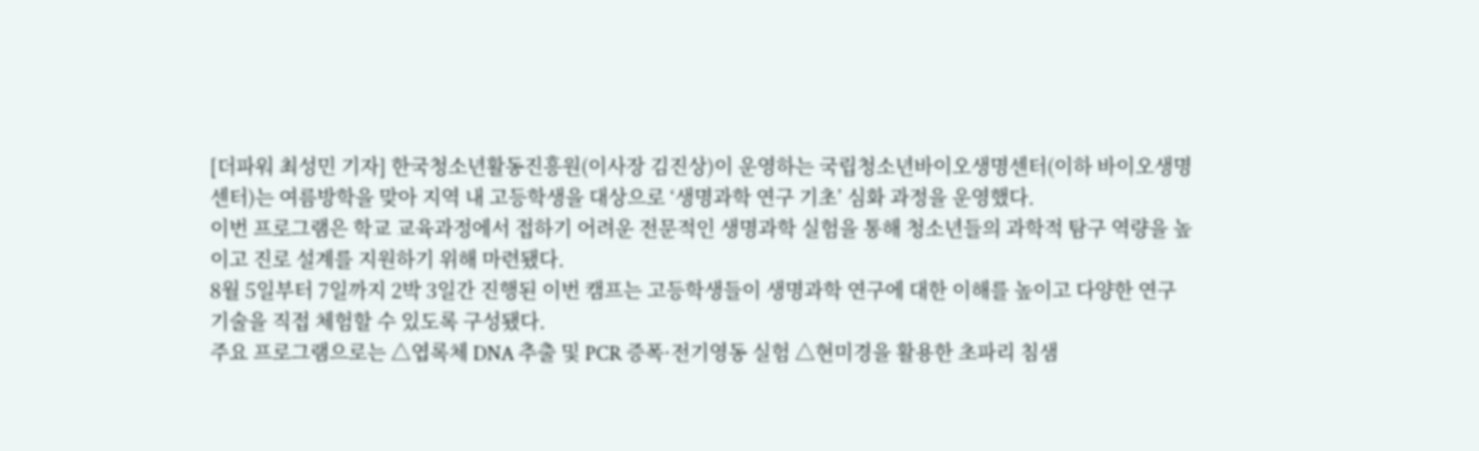[더파워 최성민 기자] 한국청소년활동진흥원(이사장 김진상)이 운영하는 국립청소년바이오생명센터(이하 바이오생명센터)는 여름방학을 맞아 지역 내 고등학생을 대상으로 ‘생명과학 연구 기초’ 심화 과정을 운영했다.
이번 프로그램은 학교 교육과정에서 접하기 어려운 전문적인 생명과학 실험을 통해 청소년들의 과학적 탐구 역량을 높이고 진로 설계를 지원하기 위해 마련됐다.
8월 5일부터 7일까지 2박 3일간 진행된 이번 캠프는 고등학생들이 생명과학 연구에 대한 이해를 높이고 다양한 연구 기술을 직접 체험할 수 있도록 구성됐다.
주요 프로그램으로는 △엽록체 DNA 추출 및 PCR 증폭·전기영동 실험 △현미경을 활용한 초파리 침샘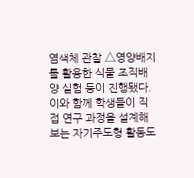염색체 관찰 △영양배지를 활용한 식물 조직배양 실험 등이 진행됐다. 이와 함께 학생들이 직접 연구 과정을 설계해보는 자기주도형 활동도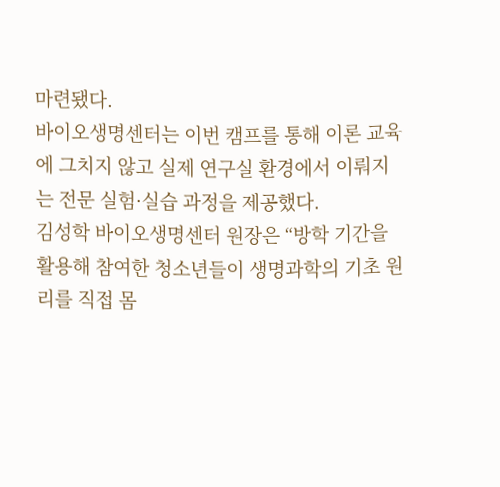마련됐다.
바이오생명센터는 이번 캠프를 통해 이론 교육에 그치지 않고 실제 연구실 환경에서 이뤄지는 전문 실험·실습 과정을 제공했다.
김성학 바이오생명센터 원장은 “방학 기간을 활용해 참여한 청소년들이 생명과학의 기초 원리를 직접 몸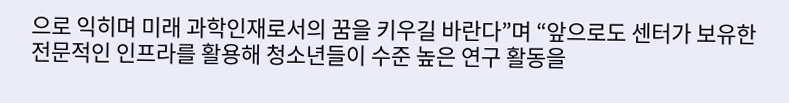으로 익히며 미래 과학인재로서의 꿈을 키우길 바란다”며 “앞으로도 센터가 보유한 전문적인 인프라를 활용해 청소년들이 수준 높은 연구 활동을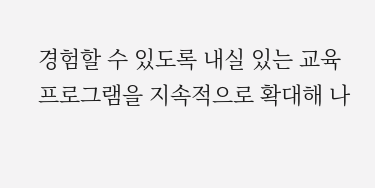경험할 수 있도록 내실 있는 교육 프로그램을 지속적으로 확대해 나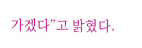가겠다”고 밝혔다.